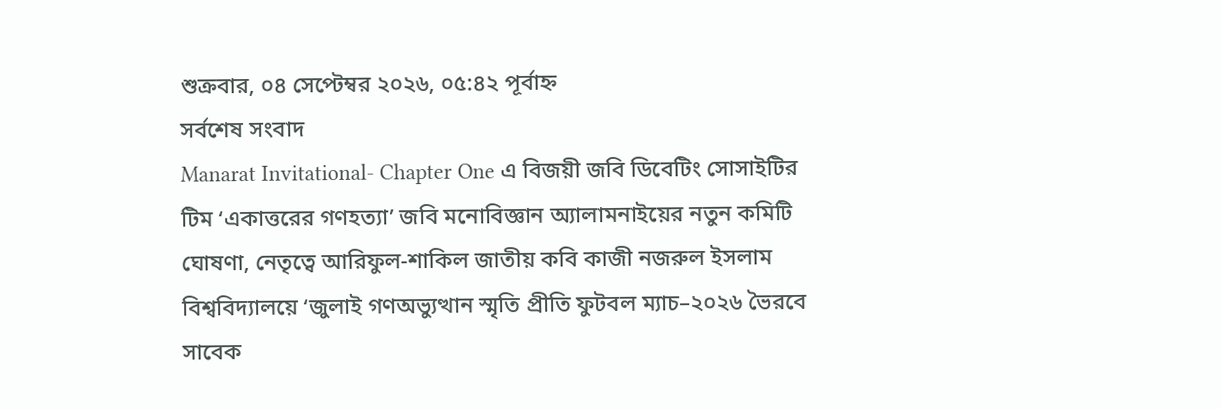শুক্রবার, ০৪ সেপ্টেম্বর ২০২৬, ০৫:৪২ পূর্বাহ্ন
সর্বশেষ সংবাদ
Manarat Invitational- Chapter One এ বিজয়ী জবি ডিবেটিং সোসাইটির টিম ‘একাত্তরের গণহত্যা’ জবি মনোবিজ্ঞান অ্যালামনাইয়ের নতুন কমিটি ঘোষণা, নেতৃত্বে আরিফুল-শাকিল জাতীয় কবি কাজী নজরুল ইসলাম বিশ্ববিদ্যালয়ে ‘জুলাই গণঅভ্যুত্থান স্মৃতি প্রীতি ফুটবল ম্যাচ–২০২৬ ভৈরবে সাবেক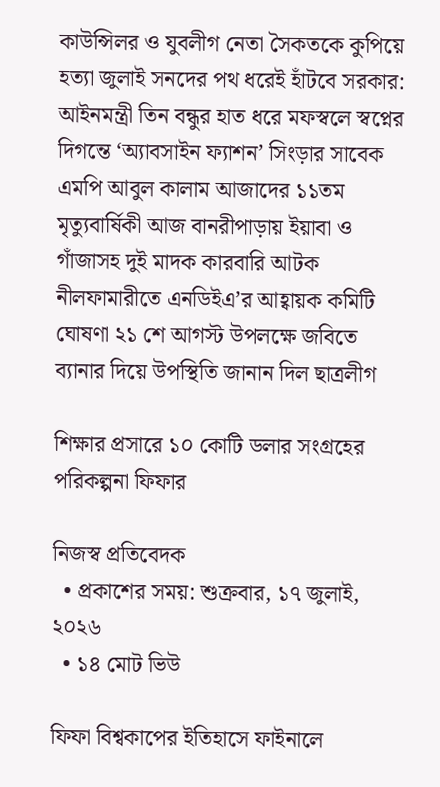কাউন্সিলর ও যুবলীগ নেতা সৈকতকে কুপিয়ে হত্যা জুলাই সনদের পথ ধরেই হাঁটবে সরকার: আইনমন্ত্রী তিন বন্ধুর হাত ধরে মফস্বলে স্বপ্নের দিগন্তে ‘অ্যাবসাইন ফ্যাশন’ সিংড়ার সাবেক এমপি আবুল কালাম আজাদের ১১তম মৃত্যুবার্ষিকী আজ বানরীপাড়ায় ইয়াবা ও গাঁজাসহ দুই মাদক কারবারি আটক নীলফামারীতে এনডিইএ’র আহ্বায়ক কমিটি ঘোষণা ২১ শে আগস্ট উপলক্ষে জবিতে ব্যানার দিয়ে উপস্থিতি জানান দিল ছাত্রলীগ

শিক্ষার প্রসারে ১০ কোটি ডলার সংগ্রহের পরিকল্পনা ফিফার

নিজস্ব প্রতিবেদক
  • প্রকাশের সময়: শুক্রবার, ১৭ জুলাই, ২০২৬
  • ১৪ মোট ভিউ

ফিফা বিশ্বকাপের ইতিহাসে ফাইনালে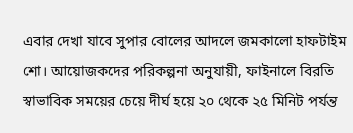এবার দেখা যাবে সুপার বোলের আদলে জমকালো হাফটাইম শো। আয়োজকদের পরিকল্পনা অনুযায়ী, ফাইনালে বিরতি স্বাভাবিক সময়ের চেয়ে দীর্ঘ হয়ে ২০ থেকে ২৫ মিনিট পর্যন্ত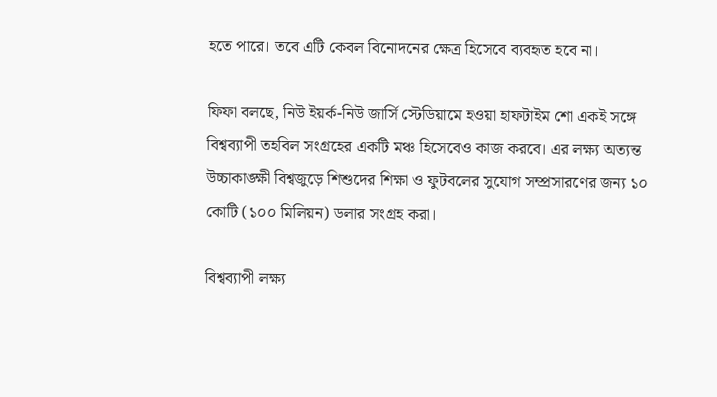হতে পারে। তবে এটি কেবল বিনোদনের ক্ষেত্র হিসেবে ব্যবহৃত হবে না।

ফিফা বলছে, নিউ ইয়র্ক-নিউ জার্সি স্টেডিয়ামে হওয়া হাফটাইম শো একই সঙ্গে বিশ্বব্যাপী তহবিল সংগ্রহের একটি মঞ্চ হিসেবেও কাজ করবে। এর লক্ষ্য অত্যন্ত উচ্চাকাঙ্ক্ষী বিশ্বজুড়ে শিশুদের শিক্ষা ও ফুটবলের সুযোগ সম্প্রসারণের জন্য ১০ কোটি (১০০ মিলিয়ন) ডলার সংগ্রহ করা।

বিশ্বব্যাপী লক্ষ্য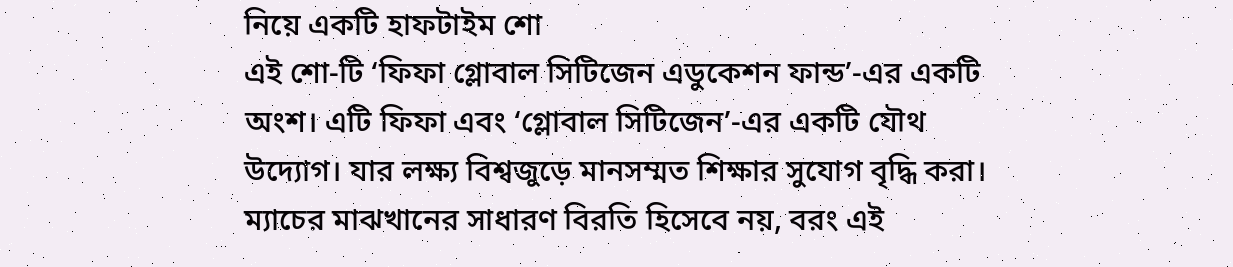নিয়ে একটি হাফটাইম শো
এই শো-টি ‘ফিফা গ্লোবাল সিটিজেন এডুকেশন ফান্ড’-এর একটি অংশ। এটি ফিফা এবং ‘গ্লোবাল সিটিজেন’-এর একটি যৌথ উদ্যোগ। যার লক্ষ্য বিশ্বজুড়ে মানসম্মত শিক্ষার সুযোগ বৃদ্ধি করা। ম্যাচের মাঝখানের সাধারণ বিরতি হিসেবে নয়, বরং এই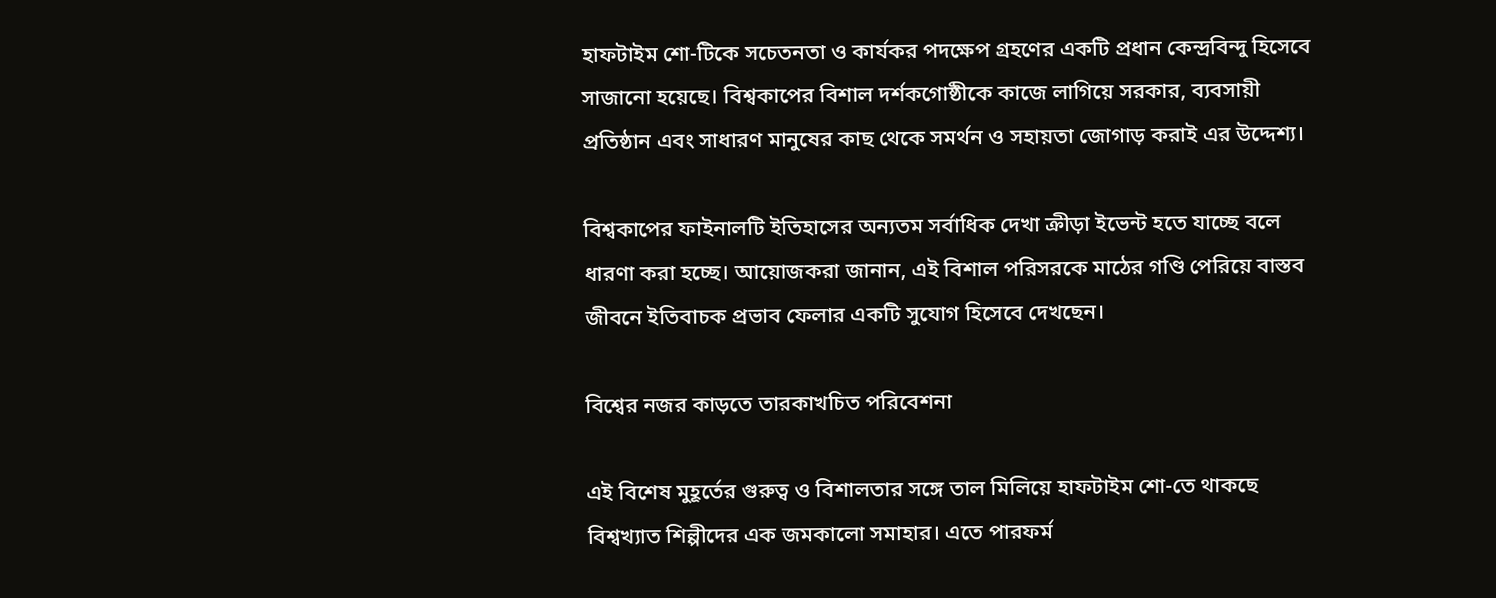হাফটাইম শো-টিকে সচেতনতা ও কার্যকর পদক্ষেপ গ্রহণের একটি প্রধান কেন্দ্রবিন্দু হিসেবে সাজানো হয়েছে। বিশ্বকাপের বিশাল দর্শকগোষ্ঠীকে কাজে লাগিয়ে সরকার, ব্যবসায়ী প্রতিষ্ঠান এবং সাধারণ মানুষের কাছ থেকে সমর্থন ও সহায়তা জোগাড় করাই এর উদ্দেশ্য।

বিশ্বকাপের ফাইনালটি ইতিহাসের অন্যতম সর্বাধিক দেখা ক্রীড়া ইভেন্ট হতে যাচ্ছে বলে ধারণা করা হচ্ছে। আয়োজকরা জানান, এই বিশাল পরিসরকে মাঠের গণ্ডি পেরিয়ে বাস্তব জীবনে ইতিবাচক প্রভাব ফেলার একটি সুযোগ হিসেবে দেখছেন।

বিশ্বের নজর কাড়তে তারকাখচিত পরিবেশনা

এই বিশেষ মুহূর্তের গুরুত্ব ও বিশালতার সঙ্গে তাল মিলিয়ে হাফটাইম শো-তে থাকছে বিশ্বখ্যাত শিল্পীদের এক জমকালো সমাহার। এতে পারফর্ম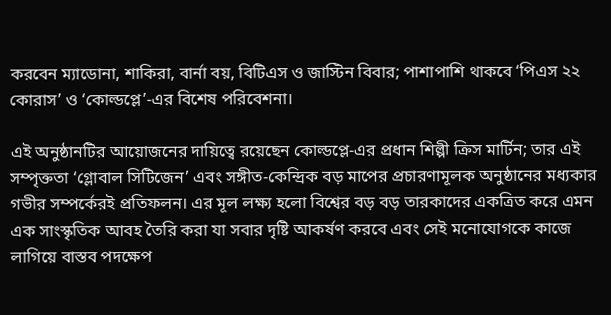করবেন ম্যাডোনা, শাকিরা, বার্না বয়, বিটিএস ও জাস্টিন বিবার; পাশাপাশি থাকবে ‘পিএস ২২ কোরাস’ ও ‘কোল্ডপ্লে’-এর বিশেষ পরিবেশনা।

এই অনুষ্ঠানটির আয়োজনের দায়িত্বে রয়েছেন কোল্ডপ্লে-এর প্রধান শিল্পী ক্রিস মার্টিন; তার এই সম্পৃক্ততা ‘গ্লোবাল সিটিজেন’ এবং সঙ্গীত-কেন্দ্রিক বড় মাপের প্রচারণামূলক অনুষ্ঠানের মধ্যকার গভীর সম্পর্কেরই প্রতিফলন। এর মূল লক্ষ্য হলো বিশ্বের বড় বড় তারকাদের একত্রিত করে এমন এক সাংস্কৃতিক আবহ তৈরি করা যা সবার দৃষ্টি আকর্ষণ করবে এবং সেই মনোযোগকে কাজে লাগিয়ে বাস্তব পদক্ষেপ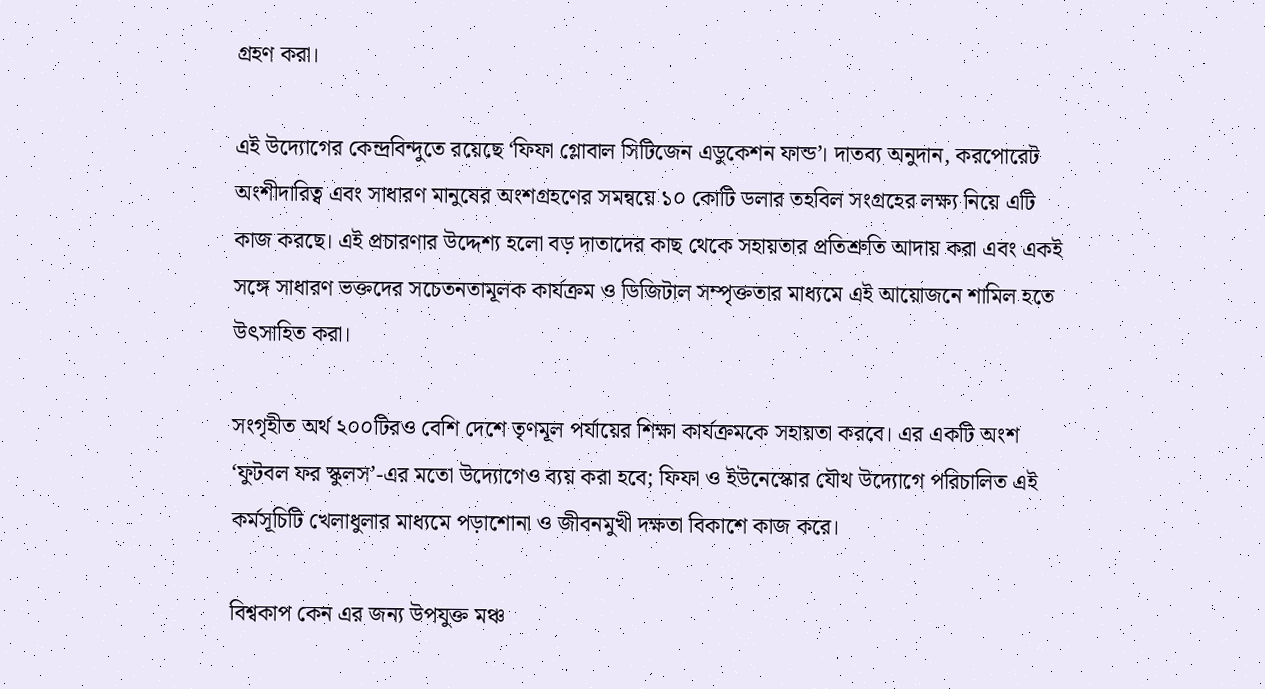গ্রহণ করা।

এই উদ্যোগের কেন্দ্রবিন্দুতে রয়েছে ‘ফিফা গ্লোবাল সিটিজেন এডুকেশন ফান্ড’। দাতব্য অনুদান, করপোরেট অংশীদারিত্ব এবং সাধারণ মানুষের অংশগ্রহণের সমন্বয়ে ১০ কোটি ডলার তহবিল সংগ্রহের লক্ষ্য নিয়ে এটি কাজ করছে। এই প্রচারণার উদ্দেশ্য হলো বড় দাতাদের কাছ থেকে সহায়তার প্রতিশ্রুতি আদায় করা এবং একই সঙ্গে সাধারণ ভক্তদের সচেতনতামূলক কার্যক্রম ও ডিজিটাল সম্পৃক্ততার মাধ্যমে এই আয়োজনে শামিল হতে উৎসাহিত করা।

সংগৃহীত অর্থ ২০০টিরও বেশি দেশে তৃণমূল পর্যায়ের শিক্ষা কার্যক্রমকে সহায়তা করবে। এর একটি অংশ ‘ফুটবল ফর স্কুলস’-এর মতো উদ্যোগেও ব্যয় করা হবে; ফিফা ও ইউনেস্কোর যৌথ উদ্যোগে পরিচালিত এই কর্মসূচিটি খেলাধুলার মাধ্যমে পড়াশোনা ও জীবনমুখী দক্ষতা বিকাশে কাজ করে।

বিশ্বকাপ কেন এর জন্য উপযুক্ত মঞ্চ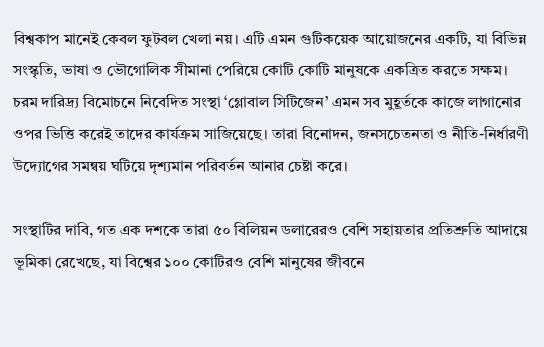বিশ্বকাপ মানেই কেবল ফুটবল খেলা নয়। এটি এমন গুটিকয়েক আয়োজনের একটি, যা বিভিন্ন সংস্কৃতি, ভাষা ও ভৌগোলিক সীমানা পেরিয়ে কোটি কোটি মানুষকে একত্রিত করতে সক্ষম। চরম দারিদ্র্য বিমোচনে নিবেদিত সংস্থা ‘গ্লোবাল সিটিজেন’ এমন সব মুহূর্তকে কাজে লাগানোর ওপর ভিত্তি করেই তাদের কার্যক্রম সাজিয়েছে। তারা বিনোদন, জনসচেতনতা ও নীতি-নির্ধারণী উদ্যোগের সমন্বয় ঘটিয়ে দৃশ্যমান পরিবর্তন আনার চেষ্টা করে।

সংস্থাটির দাবি, গত এক দশকে তারা ৫০ বিলিয়ন ডলারেরও বেশি সহায়তার প্রতিশ্রুতি আদায়ে ভূমিকা রেখেছে, যা বিশ্বের ১০০ কোটিরও বেশি মানুষের জীবনে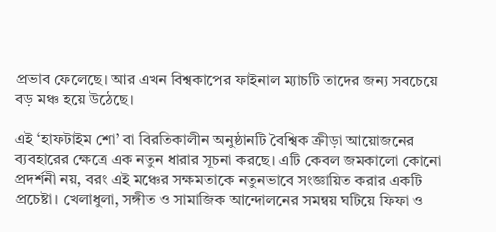প্রভাব ফেলেছে। আর এখন বিশ্বকাপের ফাইনাল ম্যাচটি তাদের জন্য সবচেয়ে বড় মঞ্চ হয়ে উঠেছে।

এই ‘হাফটাইম শো’ বা বিরতিকালীন অনুষ্ঠানটি বৈশ্বিক ক্রীড়া আয়োজনের ব্যবহারের ক্ষেত্রে এক নতুন ধারার সূচনা করছে। এটি কেবল জমকালো কোনো প্রদর্শনী নয়, বরং এই মঞ্চের সক্ষমতাকে নতুনভাবে সংজ্ঞায়িত করার একটি প্রচেষ্টা। খেলাধুলা, সঙ্গীত ও সামাজিক আন্দোলনের সমন্বয় ঘটিয়ে ফিফা ও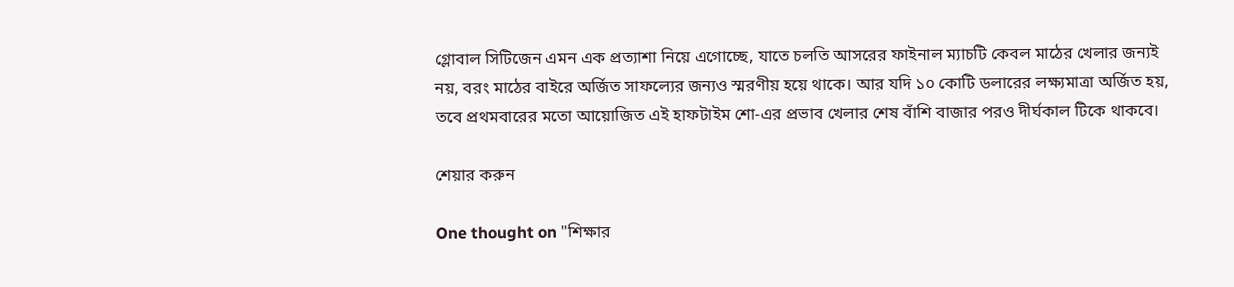গ্লোবাল সিটিজেন এমন এক প্রত্যাশা নিয়ে এগোচ্ছে, যাতে চলতি আসরের ফাইনাল ম্যাচটি কেবল মাঠের খেলার জন্যই নয়, বরং মাঠের বাইরে অর্জিত সাফল্যের জন্যও স্মরণীয় হয়ে থাকে। আর যদি ১০ কোটি ডলারের লক্ষ্যমাত্রা অর্জিত হয়, তবে প্রথমবারের মতো আয়োজিত এই হাফটাইম শো-এর প্রভাব খেলার শেষ বাঁশি বাজার পরও দীর্ঘকাল টিকে থাকবে।

শেয়ার করুন

One thought on "শিক্ষার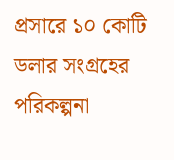প্রসারে ১০ কোটি ডলার সংগ্রহের পরিকল্পনা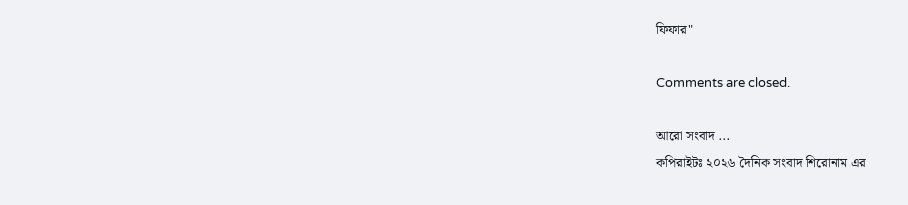ফিফার"

Comments are closed.

আরো সংবাদ ...
কপিরাইটঃ ২০২৬ দৈনিক সংবাদ শিরোনাম এর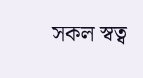সকল স্বত্ব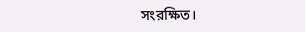সংরক্ষিত।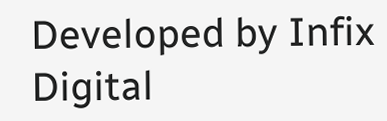Developed by Infix Digital